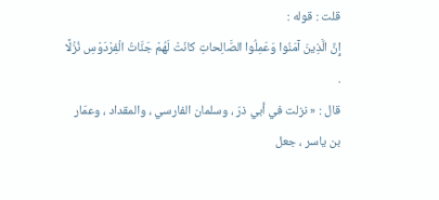قلت : قوله :
إِنَّ الَّذِينَ آمَنُوا وَعَمِلُوا الصَّالِحاتِ كانَتْ لَهُمْ جَنَّاتُ الْفِرْدَوْسِ نُزُلًا .
قال : « نزلت في أبي ذرّ ، وسلمان الفارسي ، والمقداد ، وعمّار بن ياسر ، جعل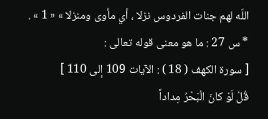اللّه لهم جنات الفردوس نزلا ، أي مأوى ومنزلا » « 1 » .
* س 27 : ما هو معنى قوله تعالى :
[ سورة الكهف ( 18 ) : الآيات 109 إلى 110 ]
قُلْ لَوْ كانَ الْبَحْرُ مِداداً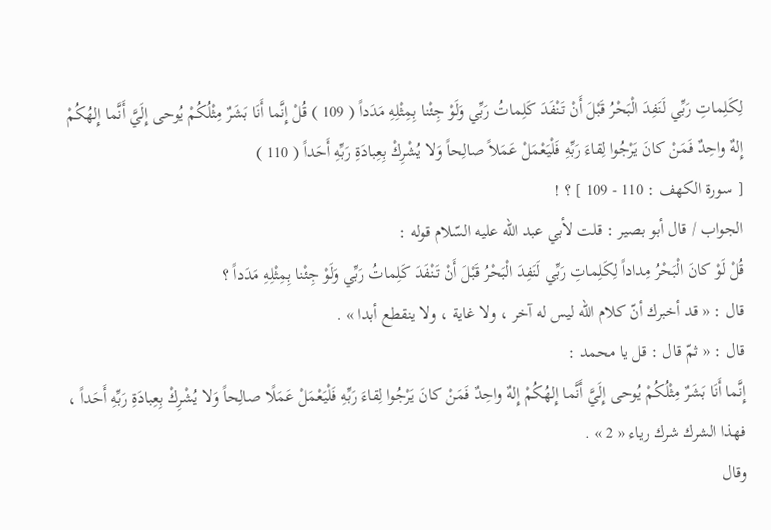لِكَلِماتِ رَبِّي لَنَفِدَ الْبَحْرُ قَبْلَ أَنْ تَنْفَدَ كَلِماتُ رَبِّي وَلَوْ جِئْنا بِمِثْلِهِ مَدَداً ( 109 ) قُلْ إِنَّما أَنَا بَشَرٌ مِثْلُكُمْ يُوحى إِلَيَّ أَنَّما إِلهُكُمْ إِلهٌ واحِدٌ فَمَنْ كانَ يَرْجُوا لِقاءَ رَبِّهِ فَلْيَعْمَلْ عَمَلاً صالِحاً وَلا يُشْرِكْ بِعِبادَةِ رَبِّهِ أَحَداً ( 110 )
[ سورة الكهف : 110 - 109 ] ؟ !
الجواب / قال أبو بصير : قلت لأبي عبد اللّه عليه السّلام قوله :
قُلْ لَوْ كانَ الْبَحْرُ مِداداً لِكَلِماتِ رَبِّي لَنَفِدَ الْبَحْرُ قَبْلَ أَنْ تَنْفَدَ كَلِماتُ رَبِّي وَلَوْ جِئْنا بِمِثْلِهِ مَدَداً ؟
قال : « قد أخبرك أنّ كلام اللّه ليس له آخر ، ولا غاية ، ولا ينقطع أبدا » .
قال : « ثمّ قال : قل يا محمد :
إِنَّما أَنَا بَشَرٌ مِثْلُكُمْ يُوحى إِلَيَّ أَنَّما إِلهُكُمْ إِلهٌ واحِدٌ فَمَنْ كانَ يَرْجُوا لِقاءَ رَبِّهِ فَلْيَعْمَلْ عَمَلًا صالِحاً وَلا يُشْرِكْ بِعِبادَةِ رَبِّهِ أَحَداً ،
فهذا الشرك شرك رياء « 2 » .
وقال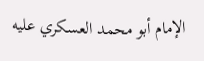الإمام أبو محمد العسكري عليه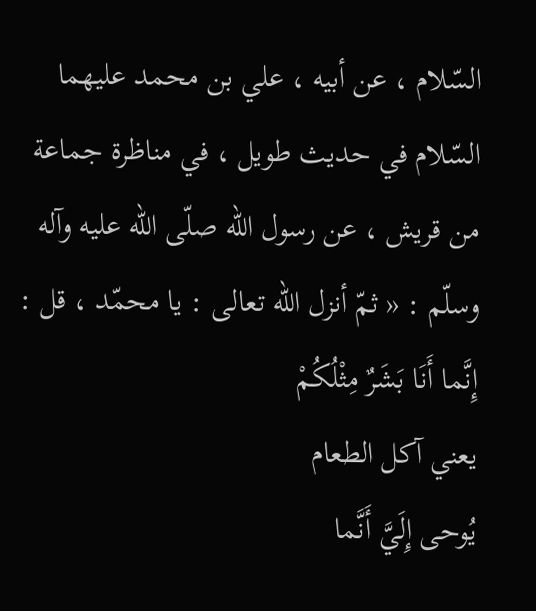السّلام ، عن أبيه ، علي بن محمد عليهما السّلام في حديث طويل ، في مناظرة جماعة من قريش ، عن رسول اللّه صلّى اللّه عليه وآله وسلّم : « ثمّ أنزل اللّه تعالى : يا محمّد ، قل :
إِنَّما أَنَا بَشَرٌ مِثْلُكُمْ
يعني آكل الطعام
يُوحى إِلَيَّ أَنَّما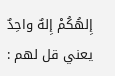إِلهُكُمْ إِلهٌ واحِدٌ
يعني قل لهم :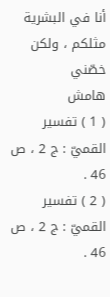أنا في البشرية مثلكم ، ولكن خصّني
هامش
( 1 ) تفسير القميّ : ج 2 ، ص 46 .
( 2 ) تفسير القميّ : ج 2 ، ص 46 .